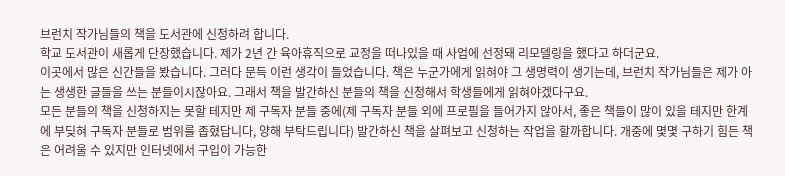브런치 작가님들의 책을 도서관에 신청하려 합니다.
학교 도서관이 새롭게 단장했습니다. 제가 2년 간 육아휴직으로 교정을 떠나있을 때 사업에 선정돼 리모델링을 했다고 하더군요.
이곳에서 많은 신간들을 봤습니다. 그러다 문득 이런 생각이 들었습니다. 책은 누군가에게 읽혀야 그 생명력이 생기는데, 브런치 작가님들은 제가 아는 생생한 글들을 쓰는 분들이시잖아요. 그래서 책을 발간하신 분들의 책을 신청해서 학생들에게 읽혀야겠다구요.
모든 분들의 책을 신청하지는 못할 테지만 제 구독자 분들 중에(제 구독자 분들 외에 프로필을 들어가지 않아서, 좋은 책들이 많이 있을 테지만 한계에 부딪혀 구독자 분들로 범위를 좁혔답니다, 양해 부탁드립니다) 발간하신 책을 살펴보고 신청하는 작업을 할까합니다. 개중에 몇몇 구하기 힘든 책은 어려울 수 있지만 인터넷에서 구입이 가능한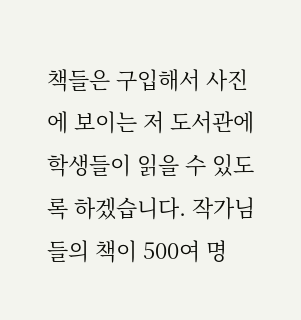책들은 구입해서 사진에 보이는 저 도서관에 학생들이 읽을 수 있도록 하겠습니다. 작가님들의 책이 500여 명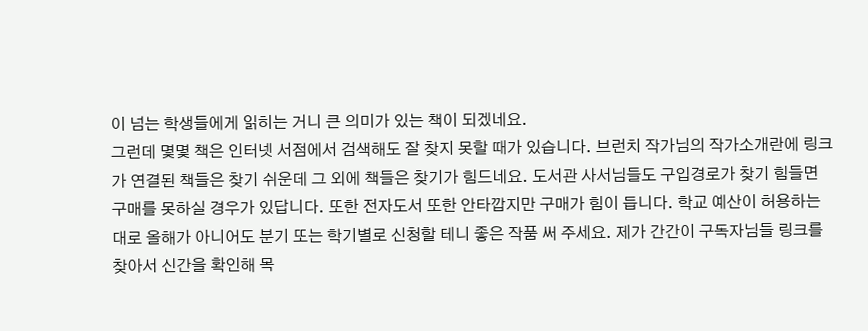이 넘는 학생들에게 읽히는 거니 큰 의미가 있는 책이 되겠네요.
그런데 몇몇 책은 인터넷 서점에서 검색해도 잘 찾지 못할 때가 있습니다. 브런치 작가님의 작가소개란에 링크가 연결된 책들은 찾기 쉬운데 그 외에 책들은 찾기가 힘드네요. 도서관 사서님들도 구입경로가 찾기 힘들면 구매를 못하실 경우가 있답니다. 또한 전자도서 또한 안타깝지만 구매가 힘이 듭니다. 학교 예산이 허용하는 대로 올해가 아니어도 분기 또는 학기별로 신청할 테니 좋은 작품 써 주세요. 제가 간간이 구독자님들 링크를 찾아서 신간을 확인해 목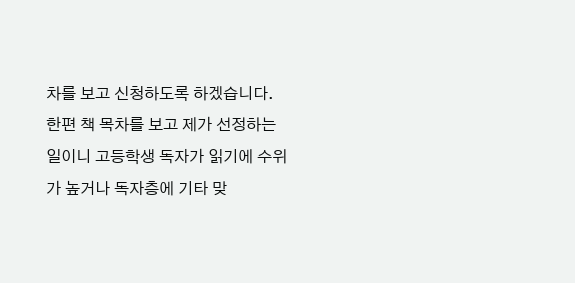차를 보고 신청하도록 하겠습니다. 한편 책 목차를 보고 제가 선정하는 일이니 고등학생 독자가 읽기에 수위가 높거나 독자층에 기타 맞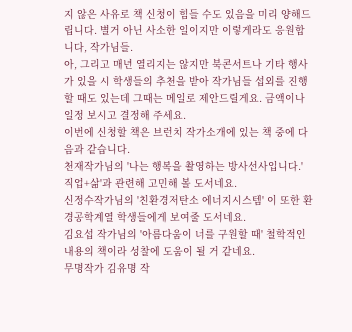지 않은 사유로 책 신청이 힘들 수도 있음을 미리 양해드립니다. 별거 아닌 사소한 일이지만 이렇게라도 응원합니다, 작가님들.
아, 그리고 매년 열리지는 않지만 북콘서트나 기타 행사가 있을 시 학생들의 추천을 받아 작가님들 섭외를 진행할 때도 있는데 그때는 메일로 제안드릴게요. 금액이나 일정 보시고 결정해 주세요.
이번에 신청할 책은 브런치 작가소개에 있는 책 중에 다음과 같습니다.
천재작가님의 '나는 행복을 촬영하는 방사선사입니다.' 직업+삶'과 관련해 고민해 볼 도서네요.
신정수작가님의 '친환경저탄소 에너지시스템' 이 또한 환경공학계열 학생들에게 보여줄 도서네요.
김요섭 작가님의 '아름다움이 너를 구원할 때' 철학적인 내용의 책이라 성찰에 도움이 될 거 같네요.
무명작가 김유명 작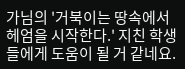가님의 '거북이는 땅속에서 헤엄을 시작한다.' 지친 학생들에게 도움이 될 거 같네요.